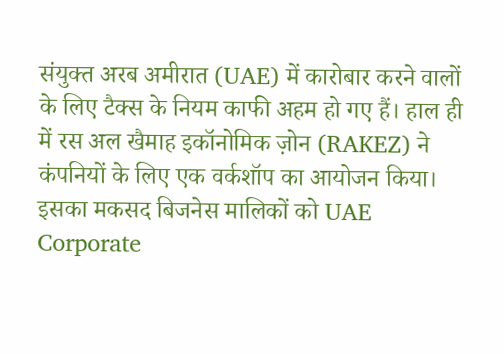संयुक्त अरब अमीरात (UAE) में कारोबार करने वालों के लिए टैक्स के नियम काफी अहम हो गए हैं। हाल ही में रस अल खैमाह इकॉनोमिक ज़ोन (RAKEZ) ने कंपनियों के लिए एक वर्कशॉप का आयोजन किया। इसका मकसद बिजनेस मालिकों को UAE Corporate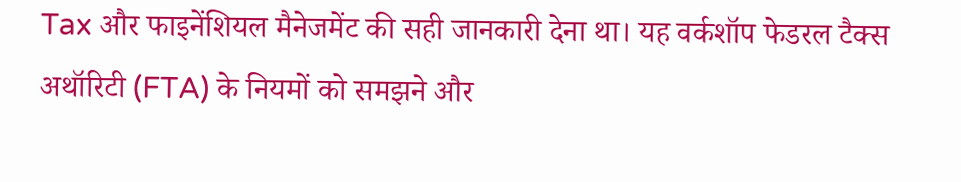Tax और फाइनेंशियल मैनेजमेंट की सही जानकारी देना था। यह वर्कशॉप फेडरल टैक्स अथॉरिटी (FTA) के नियमों को समझने और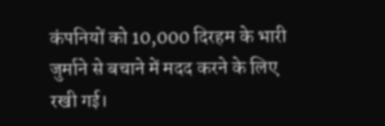कंपनियों को 10,000 दिरहम के भारी जुर्माने से बचाने में मदद करने के लिए रखी गई।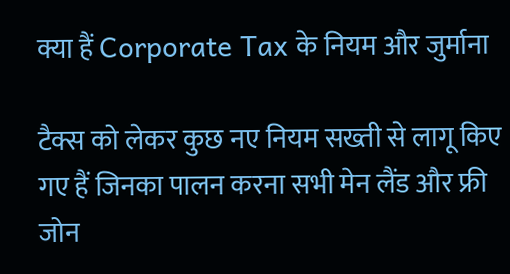क्या हैं Corporate Tax के नियम और जुर्माना

टैक्स को लेकर कुछ नए नियम सख्ती से लागू किए गए हैं जिनका पालन करना सभी मेन लैंड और फ्री जोन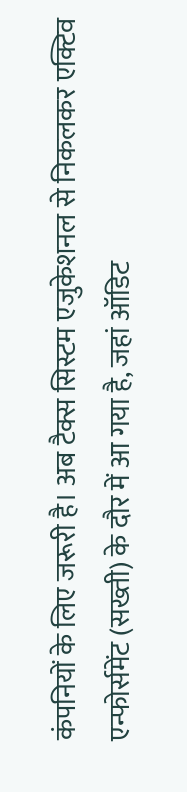कंपनियों के लिए जरूरी है। अब टैक्स सिस्टम एजुकेशनल से निकलकर एक्टिव एन्फोर्समेंट (सख्ती) के दौर में आ गया है, जहां ऑडिट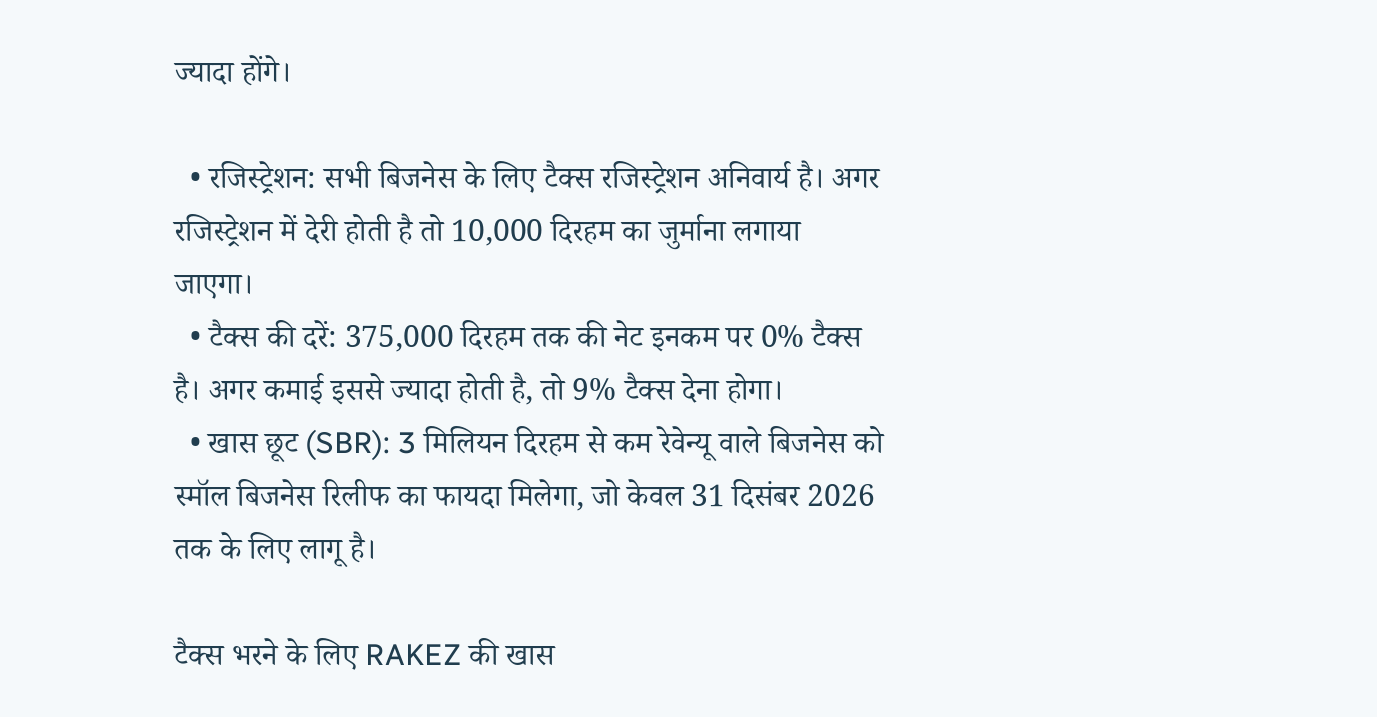ज्यादा होंगे।

  • रजिस्ट्रेशन: सभी बिजनेस के लिए टैक्स रजिस्ट्रेशन अनिवार्य है। अगर रजिस्ट्रेशन में देरी होती है तो 10,000 दिरहम का जुर्माना लगाया जाएगा।
  • टैक्स की दरें: 375,000 दिरहम तक की नेट इनकम पर 0% टैक्स है। अगर कमाई इससे ज्यादा होती है, तो 9% टैक्स देना होगा।
  • खास छूट (SBR): 3 मिलियन दिरहम से कम रेवेन्यू वाले बिजनेस को स्मॉल बिजनेस रिलीफ का फायदा मिलेगा, जो केवल 31 दिसंबर 2026 तक के लिए लागू है।

टैक्स भरने के लिए RAKEZ की खास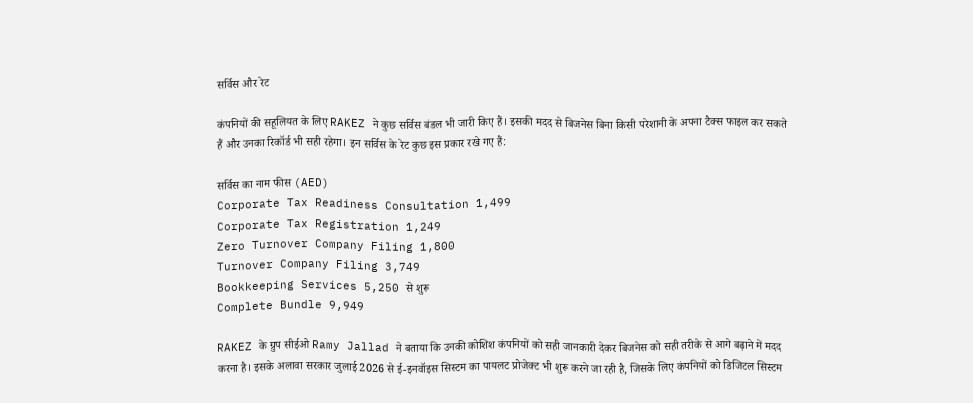सर्विस और रेट

कंपनियों की सहूलियत के लिए RAKEZ ने कुछ सर्विस बंडल भी जारी किए हैं। इसकी मदद से बिजनेस बिना किसी परेशानी के अपना टैक्स फाइल कर सकते हैं और उनका रिकॉर्ड भी सही रहेगा। इन सर्विस के रेट कुछ इस प्रकार रखे गए हैं:

सर्विस का नाम फीस (AED)
Corporate Tax Readiness Consultation 1,499
Corporate Tax Registration 1,249
Zero Turnover Company Filing 1,800
Turnover Company Filing 3,749
Bookkeeping Services 5,250 से शुरू
Complete Bundle 9,949

RAKEZ के ग्रुप सीईओ Ramy Jallad ने बताया कि उनकी कोशिश कंपनियों को सही जानकारी देकर बिजनेस को सही तरीके से आगे बढ़ाने में मदद करना है। इसके अलावा सरकार जुलाई 2026 से ई-इनवॉइस सिस्टम का पायलट प्रोजेक्ट भी शुरू करने जा रही है, जिसके लिए कंपनियों को डिजिटल सिस्टम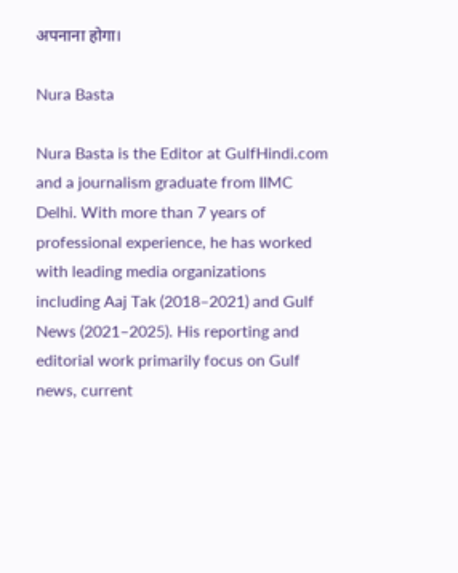अपनाना होगा।

Nura Basta

Nura Basta is the Editor at GulfHindi.com and a journalism graduate from IIMC Delhi. With more than 7 years of professional experience, he has worked with leading media organizations including Aaj Tak (2018–2021) and Gulf News (2021–2025). His reporting and editorial work primarily focus on Gulf news, current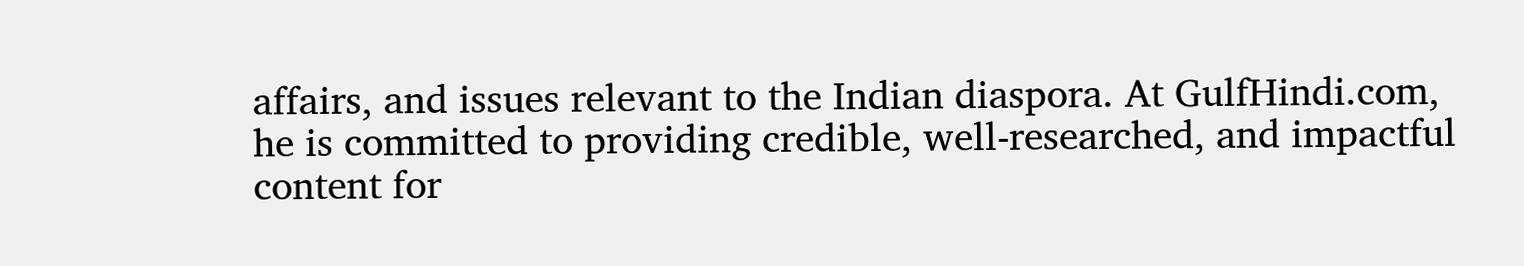affairs, and issues relevant to the Indian diaspora. At GulfHindi.com, he is committed to providing credible, well-researched, and impactful content for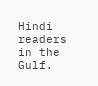Hindi readers in the Gulf.